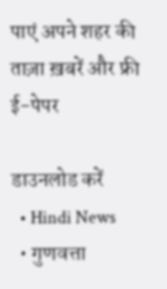पाएं अपने शहर की ताज़ा ख़बरें और फ्री ई-पेपर

डाउनलोड करें
  • Hindi News
  • गुणवत्ता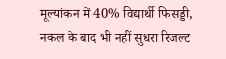मूल्यांकन में 40% विद्यार्थी फिसड्डी, नकल के बाद भी नहीं सुधरा रिजल्ट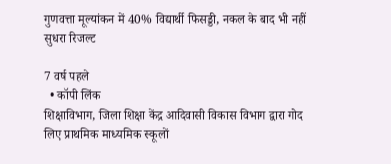गुणवत्ता मूल्यांकन में 40% विद्यार्थी फिसड्डी, नकल के बाद भी नहीं सुधरा रिजल्ट

7 वर्ष पहले
  • कॉपी लिंक
शिक्षाविभाग, जिला शिक्षा केंद्र आदिवासी विकास विभाग द्वारा गोद लिए प्राथमिक माध्यमिक स्कूलों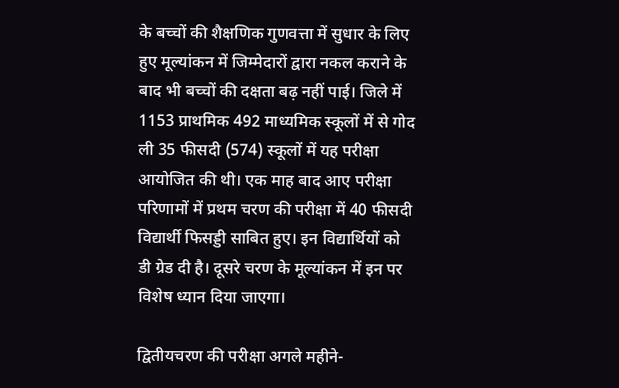के बच्चों की शैक्षणिक गुणवत्ता में सुधार के लिए हुए मूल्यांकन में जिम्मेदारों द्वारा नकल कराने के बाद भी बच्चों की दक्षता बढ़ नहीं पाई। जिले में 1153 प्राथमिक 492 माध्यमिक स्कूलों में से गोद ली 35 फीसदी (574) स्कूलों में यह परीक्षा आयोजित की थी। एक माह बाद आए परीक्षा परिणामों में प्रथम चरण की परीक्षा में 40 फीसदी विद्यार्थी फिसड्डी साबित हुए। इन विद्यार्थियों को डी ग्रेड दी है। दूसरे चरण के मूल्यांकन में इन पर विशेष ध्यान दिया जाएगा।

द्वितीयचरण की परीक्षा अगले महीने-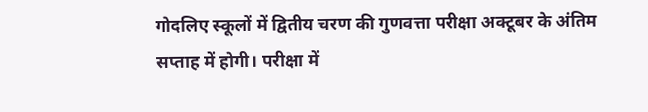गोदलिए स्कूलों में द्वितीय चरण की गुणवत्ता परीक्षा अक्टूबर के अंतिम सप्ताह में होगी। परीक्षा में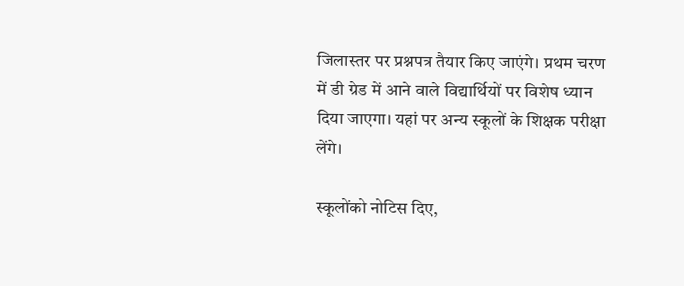जिलास्तर पर प्रश्नपत्र तैयार किए जाएंगे। प्रथम चरण में डी ग्रेड में आने वाले विद्यार्थियों पर विशेष ध्यान दिया जाएगा। यहां पर अन्य स्कूलों के शिक्षक परीक्षा लेंगे।

स्कूलोंको नोटिस दिए,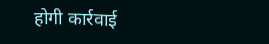होगी कार्रवाई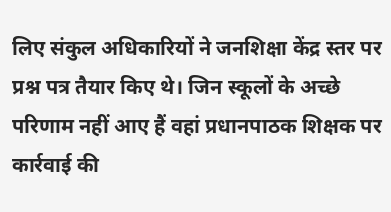लिए संकुल अधिकारियों ने जनशिक्षा केंद्र स्तर पर प्रश्न पत्र तैयार किए थे। जिन स्कूलों के अच्छे परिणाम नहीं आए हैं वहां प्रधानपाठक शिक्षक पर कार्रवाई की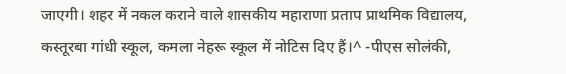जाएगी। शहर में नकल कराने वाले शासकीय महाराणा प्रताप प्राथमिक विद्यालय, कस्तूरबा गांधी स्कूल, कमला नेहरू स्कूल में नोटिस दिए हैं।^ -पीएस सोलंकी,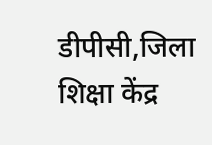डीपीसी,जिला शिक्षा केंद्र